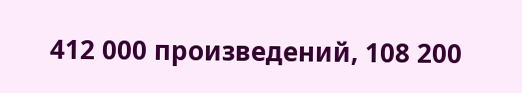412 000 произведений, 108 200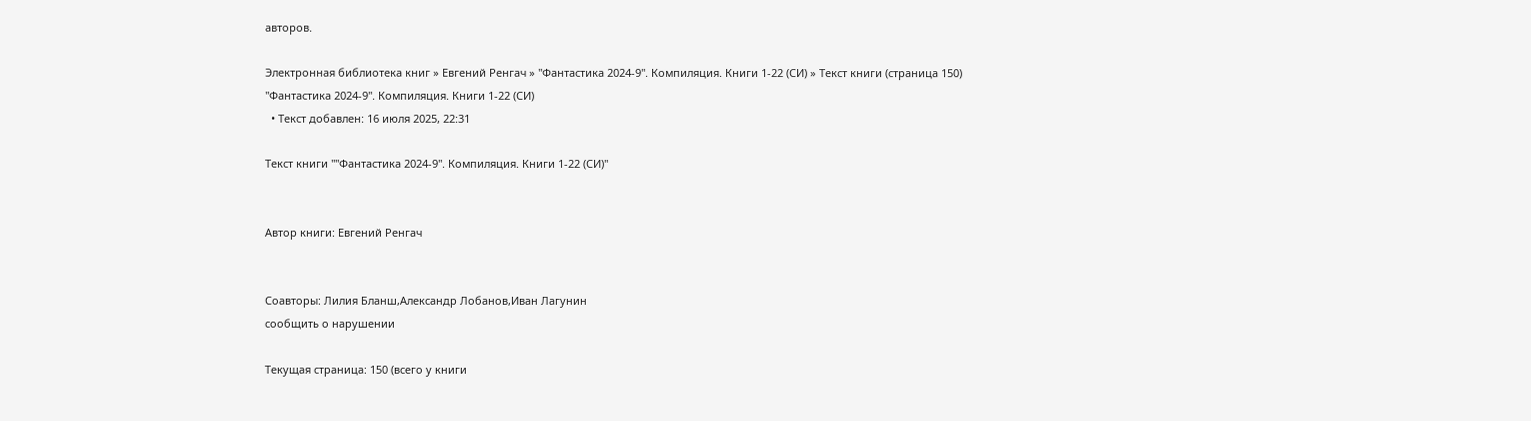авторов.

Электронная библиотека книг » Евгений Ренгач » "Фантастика 2024-9". Компиляция. Книги 1-22 (СИ) » Текст книги (страница 150)
"Фантастика 2024-9". Компиляция. Книги 1-22 (СИ)
  • Текст добавлен: 16 июля 2025, 22:31

Текст книги ""Фантастика 2024-9". Компиляция. Книги 1-22 (СИ)"


Автор книги: Евгений Ренгач


Соавторы: Лилия Бланш,Александр Лобанов,Иван Лагунин
сообщить о нарушении

Текущая страница: 150 (всего у книги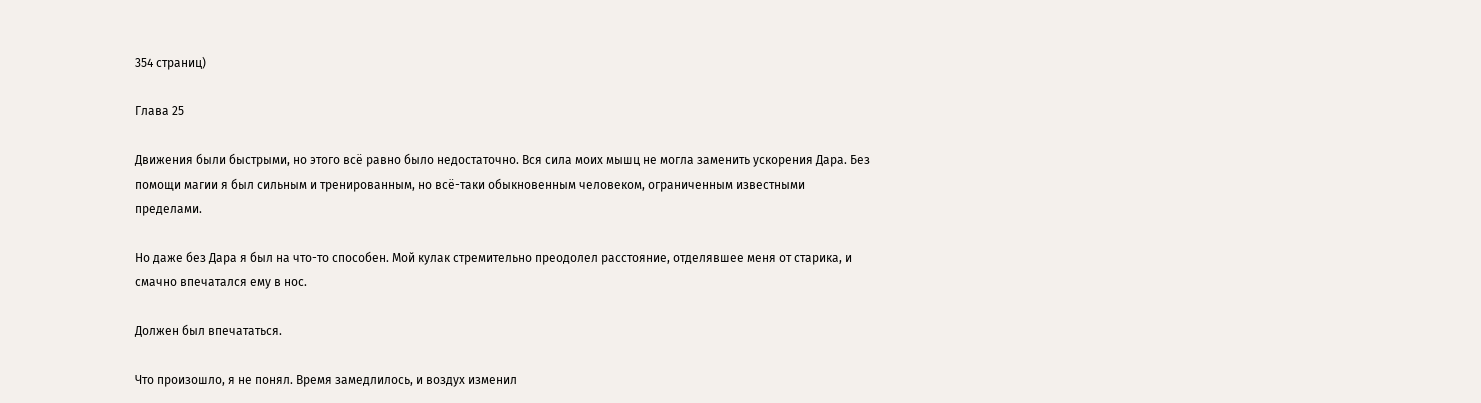354 страниц)

Глава 25

Движения были быстрыми, но этого всё равно было недостаточно. Вся сила моих мышц не могла заменить ускорения Дара. Без помощи магии я был сильным и тренированным, но всё-таки обыкновенным человеком, ограниченным известными пределами.

Но даже без Дара я был на что-то способен. Мой кулак стремительно преодолел расстояние, отделявшее меня от старика, и смачно впечатался ему в нос.

Должен был впечататься.

Что произошло, я не понял. Время замедлилось, и воздух изменил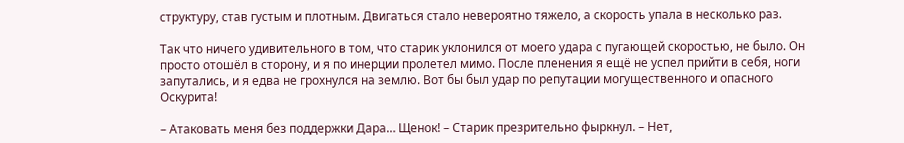структуру, став густым и плотным. Двигаться стало невероятно тяжело, а скорость упала в несколько раз.

Так что ничего удивительного в том, что старик уклонился от моего удара с пугающей скоростью, не было. Он просто отошёл в сторону, и я по инерции пролетел мимо. После пленения я ещё не успел прийти в себя, ноги запутались, и я едва не грохнулся на землю. Вот бы был удар по репутации могущественного и опасного Оскурита!

– Атаковать меня без поддержки Дара… Щенок! – Старик презрительно фыркнул. – Нет,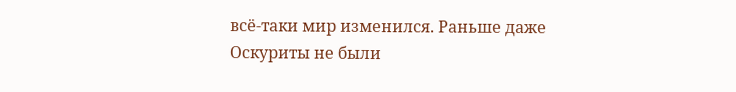всё-таки мир изменился. Раньше даже Оскуриты не были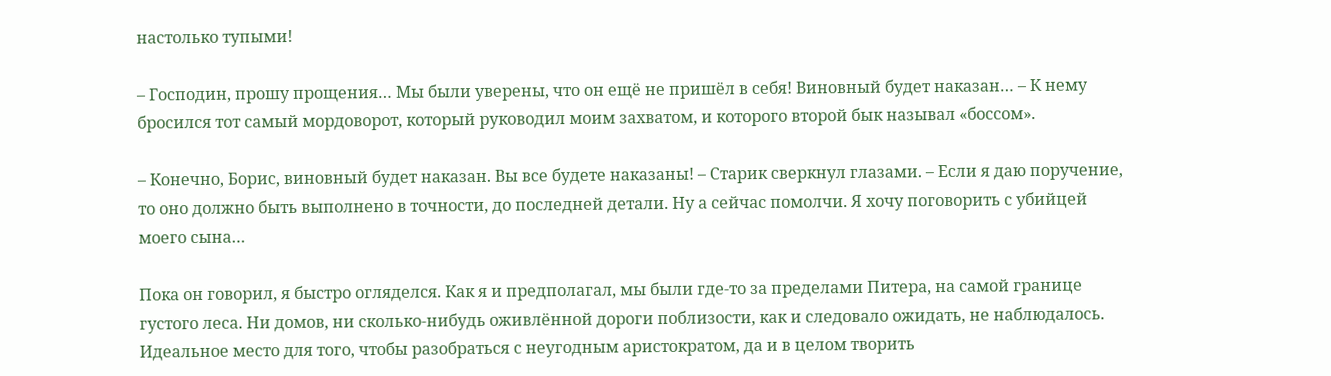настолько тупыми!

– Господин, прошу прощения… Мы были уверены, что он ещё не пришёл в себя! Виновный будет наказан… – К нему бросился тот самый мордоворот, который руководил моим захватом, и которого второй бык называл «боссом».

– Конечно, Борис, виновный будет наказан. Вы все будете наказаны! – Старик сверкнул глазами. – Если я даю поручение, то оно должно быть выполнено в точности, до последней детали. Ну а сейчас помолчи. Я хочу поговорить с убийцей моего сына…

Пока он говорил, я быстро огляделся. Как я и предполагал, мы были где-то за пределами Питера, на самой границе густого леса. Ни домов, ни сколько-нибудь оживлённой дороги поблизости, как и следовало ожидать, не наблюдалось. Идеальное место для того, чтобы разобраться с неугодным аристократом, да и в целом творить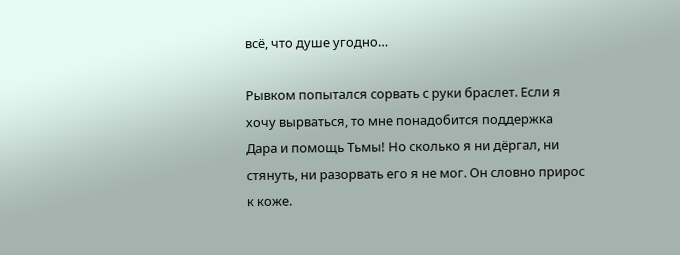всё, что душе угодно…

Рывком попытался сорвать с руки браслет. Если я хочу вырваться, то мне понадобится поддержка Дара и помощь Тьмы! Но сколько я ни дёргал, ни стянуть, ни разорвать его я не мог. Он словно прирос к коже.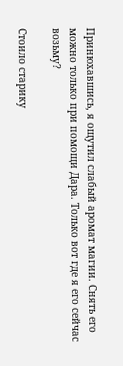Принюхавшись, я ощутил слабый аромат магии. Снять его можно только при помощи Дара. Только вот где я его сейчас возьму?

Стоило старику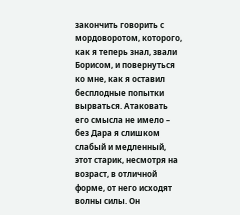закончить говорить с мордоворотом, которого, как я теперь знал, звали Борисом, и повернуться ко мне, как я оставил бесплодные попытки вырваться. Атаковать его смысла не имело – без Дара я слишком слабый и медленный, этот старик, несмотря на возраст, в отличной форме, от него исходят волны силы. Он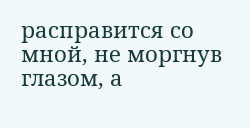расправится со мной, не моргнув глазом, а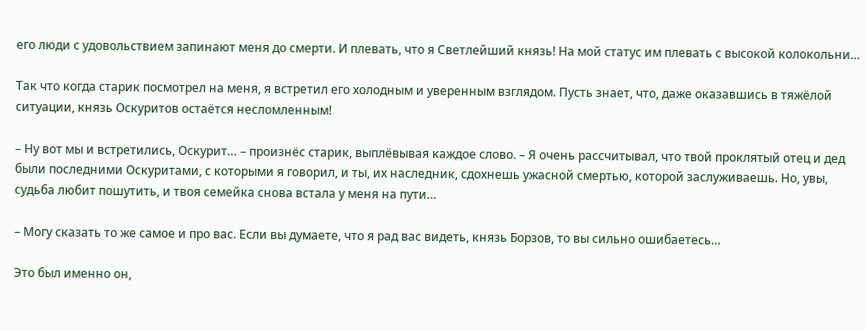его люди с удовольствием запинают меня до смерти. И плевать, что я Светлейший князь! На мой статус им плевать с высокой колокольни…

Так что когда старик посмотрел на меня, я встретил его холодным и уверенным взглядом. Пусть знает, что, даже оказавшись в тяжёлой ситуации, князь Оскуритов остаётся несломленным!

– Ну вот мы и встретились, Оскурит… – произнёс старик, выплёвывая каждое слово. – Я очень рассчитывал, что твой проклятый отец и дед были последними Оскуритами, с которыми я говорил, и ты, их наследник, сдохнешь ужасной смертью, которой заслуживаешь. Но, увы, судьба любит пошутить, и твоя семейка снова встала у меня на пути…

– Могу сказать то же самое и про вас. Если вы думаете, что я рад вас видеть, князь Борзов, то вы сильно ошибаетесь…

Это был именно он,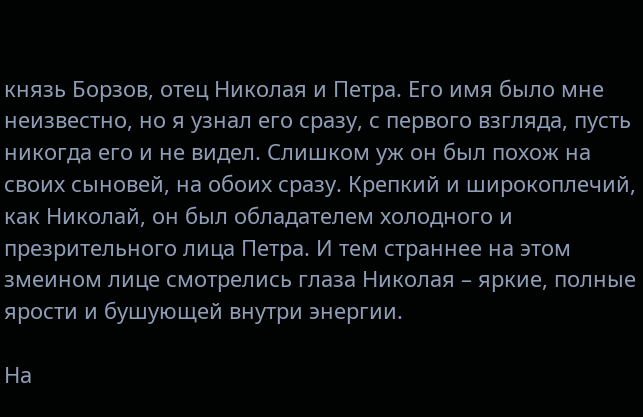князь Борзов, отец Николая и Петра. Его имя было мне неизвестно, но я узнал его сразу, с первого взгляда, пусть никогда его и не видел. Слишком уж он был похож на своих сыновей, на обоих сразу. Крепкий и широкоплечий, как Николай, он был обладателем холодного и презрительного лица Петра. И тем страннее на этом змеином лице смотрелись глаза Николая – яркие, полные ярости и бушующей внутри энергии.

На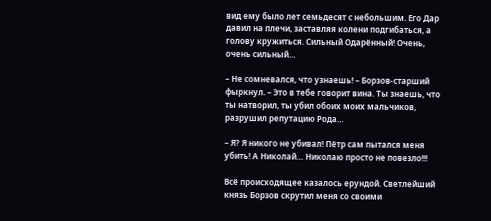вид ему было лет семьдесят с небольшим. Его Дар давил на плечи, заставляя колени подгибаться, а голову кружиться. Сильный Одарённый! Очень, очень сильный…

– Не сомневался, что узнаешь! – Борзов-старший фыркнул. – Это в тебе говорит вина. Ты знаешь, что ты натворил, ты убил обоих моих мальчиков, разрушил репутацию Рода…

– Я? Я никого не убивал! Пётр сам пытался меня убить! А Николай… Николаю просто не повезло!!!

Всё происходящее казалось ерундой. Светлейший князь Борзов скрутил меня со своими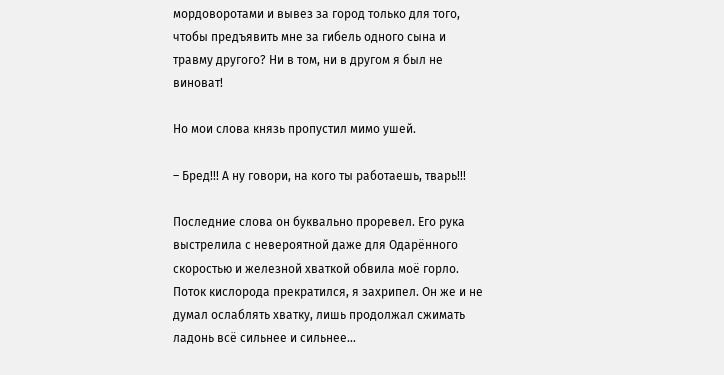мордоворотами и вывез за город только для того, чтобы предъявить мне за гибель одного сына и травму другого? Ни в том, ни в другом я был не виноват!

Но мои слова князь пропустил мимо ушей.

– Бред!!! А ну говори, на кого ты работаешь, тварь!!!

Последние слова он буквально проревел. Его рука выстрелила с невероятной даже для Одарённого скоростью и железной хваткой обвила моё горло. Поток кислорода прекратился, я захрипел. Он же и не думал ослаблять хватку, лишь продолжал сжимать ладонь всё сильнее и сильнее…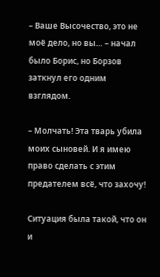– Ваше Высочество, это не моё дело, но вы… – начал было Борис, но Борзов заткнул его одним взглядом.

– Молчать! Эта тварь убила моих сыновей. И я имею право сделать с этим предателем всё, что захочу!

Ситуация была такой, что он и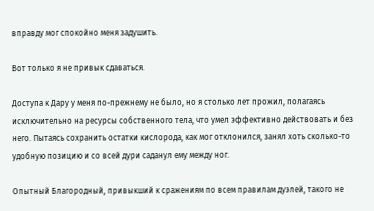вправду мог спокойно меня задушить.

Вот только я не привык сдаваться.

Доступа к Дару у меня по-прежнему не было, но я столько лет прожил, полагаясь исключительно на ресурсы собственного тела, что умел эффективно действовать и без него. Пытаясь сохранить остатки кислорода, как мог отклонился, занял хоть сколько-то удобную позицию и со всей дури саданул ему между ног.

Опытный Благородный, привыкший к сражениям по всем правилам дуэлей, такого не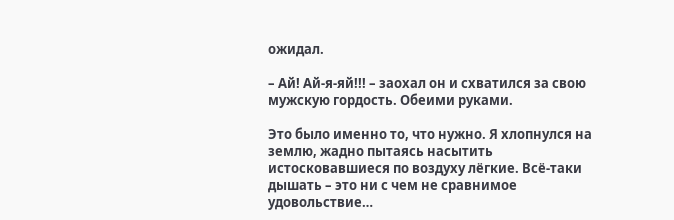ожидал.

– Ай! Ай-я-яй!!! – заохал он и схватился за свою мужскую гордость. Обеими руками.

Это было именно то, что нужно. Я хлопнулся на землю, жадно пытаясь насытить истосковавшиеся по воздуху лёгкие. Всё-таки дышать – это ни с чем не сравнимое удовольствие…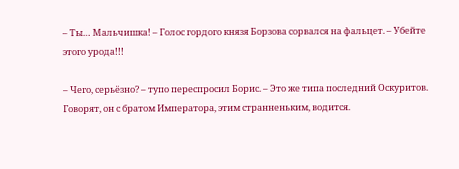– Ты… Мальчишка! – Голос гордого князя Борзова сорвался на фальцет. – Убейте этого урода!!!

– Чего, серьёзно? – тупо переспросил Борис. – Это же типа последний Оскуритов. Говорят, он с братом Императора, этим странненьким, водится.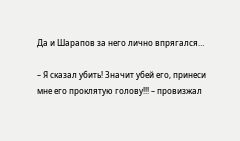Да и Шарапов за него лично впрягался…

– Я сказал убить! Значит убей его, принеси мне его проклятую голову!!! – провизжал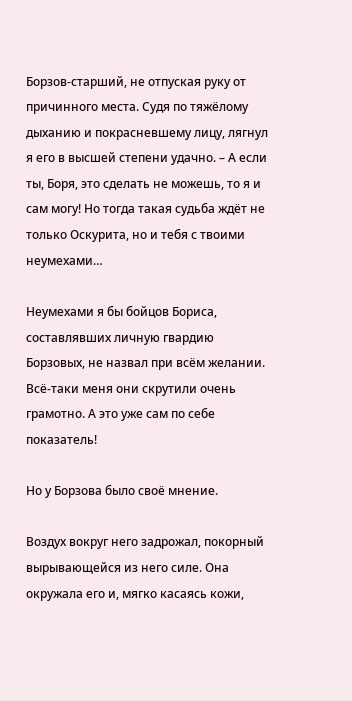Борзов-старший, не отпуская руку от причинного места. Судя по тяжёлому дыханию и покрасневшему лицу, лягнул я его в высшей степени удачно. – А если ты, Боря, это сделать не можешь, то я и сам могу! Но тогда такая судьба ждёт не только Оскурита, но и тебя с твоими неумехами…

Неумехами я бы бойцов Бориса, составлявших личную гвардию Борзовых, не назвал при всём желании. Всё-таки меня они скрутили очень грамотно. А это уже сам по себе показатель!

Но у Борзова было своё мнение.

Воздух вокруг него задрожал, покорный вырывающейся из него силе. Она окружала его и, мягко касаясь кожи,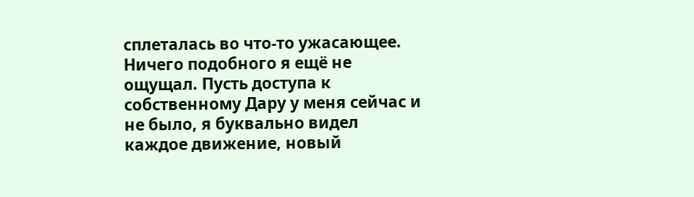сплеталась во что-то ужасающее. Ничего подобного я ещё не ощущал. Пусть доступа к собственному Дару у меня сейчас и не было, я буквально видел каждое движение, новый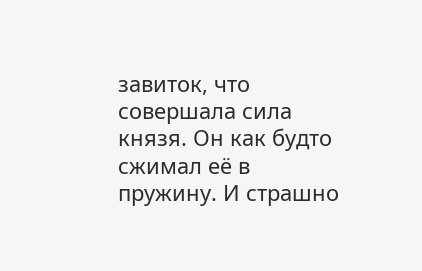завиток, что совершала сила князя. Он как будто сжимал её в пружину. И страшно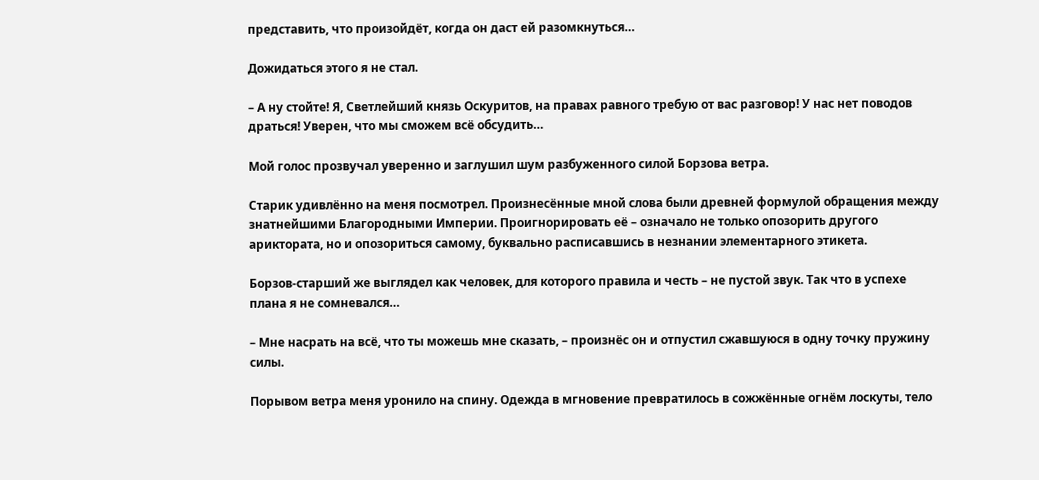представить, что произойдёт, когда он даст ей разомкнуться…

Дожидаться этого я не стал.

– А ну стойте! Я, Светлейший князь Оскуритов, на правах равного требую от вас разговор! У нас нет поводов драться! Уверен, что мы сможем всё обсудить…

Мой голос прозвучал уверенно и заглушил шум разбуженного силой Борзова ветра.

Старик удивлённо на меня посмотрел. Произнесённые мной слова были древней формулой обращения между знатнейшими Благородными Империи. Проигнорировать её – означало не только опозорить другого ариктората, но и опозориться самому, буквально расписавшись в незнании элементарного этикета.

Борзов-старший же выглядел как человек, для которого правила и честь – не пустой звук. Так что в успехе плана я не сомневался…

– Мне насрать на всё, что ты можешь мне сказать, – произнёс он и отпустил сжавшуюся в одну точку пружину силы.

Порывом ветра меня уронило на спину. Одежда в мгновение превратилось в сожжённые огнём лоскуты, тело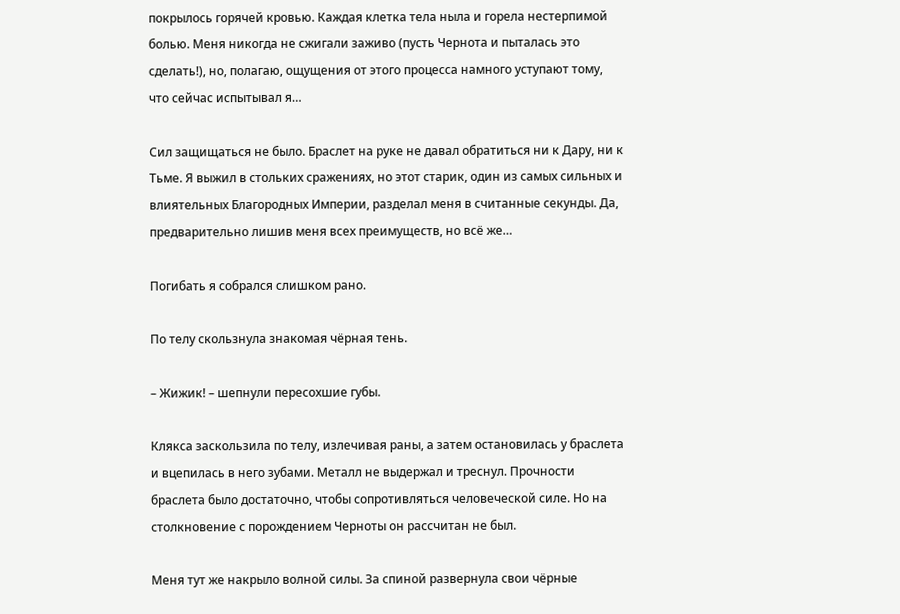покрылось горячей кровью. Каждая клетка тела ныла и горела нестерпимой болью. Меня никогда не сжигали заживо (пусть Чернота и пыталась это сделать!), но, полагаю, ощущения от этого процесса намного уступают тому, что сейчас испытывал я…

Сил защищаться не было. Браслет на руке не давал обратиться ни к Дару, ни к Тьме. Я выжил в стольких сражениях, но этот старик, один из самых сильных и влиятельных Благородных Империи, разделал меня в считанные секунды. Да, предварительно лишив меня всех преимуществ, но всё же…

Погибать я собрался слишком рано.

По телу скользнула знакомая чёрная тень.

– Жижик! – шепнули пересохшие губы.

Клякса заскользила по телу, излечивая раны, а затем остановилась у браслета и вцепилась в него зубами. Металл не выдержал и треснул. Прочности браслета было достаточно, чтобы сопротивляться человеческой силе. Но на столкновение с порождением Черноты он рассчитан не был.

Меня тут же накрыло волной силы. За спиной развернула свои чёрные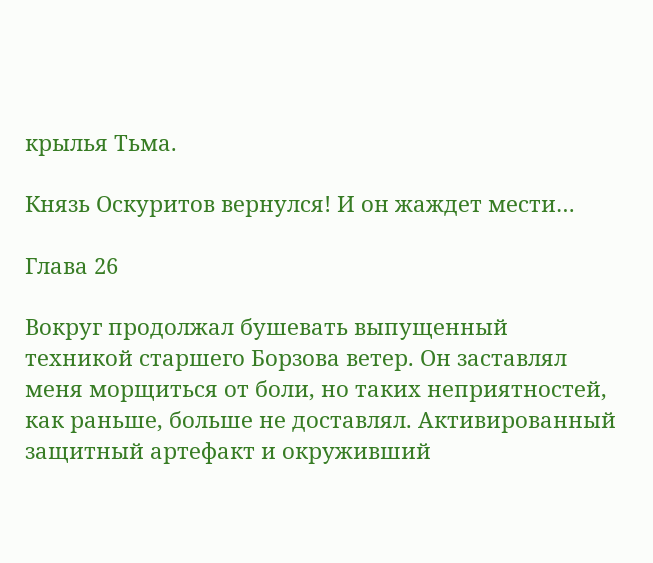крылья Тьма.

Князь Оскуритов вернулся! И он жаждет мести…

Глава 26

Вокруг продолжал бушевать выпущенный техникой старшего Борзова ветер. Он заставлял меня морщиться от боли, но таких неприятностей, как раньше, больше не доставлял. Активированный защитный артефакт и окруживший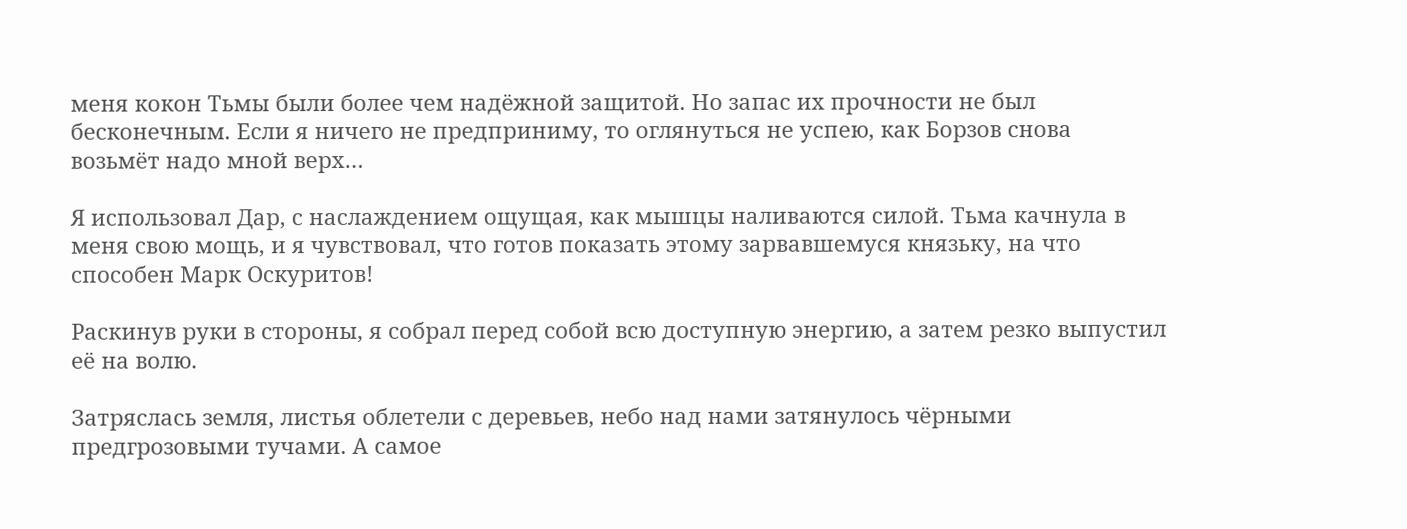меня кокон Тьмы были более чем надёжной защитой. Но запас их прочности не был бесконечным. Если я ничего не предприниму, то оглянуться не успею, как Борзов снова возьмёт надо мной верх…

Я использовал Дар, с наслаждением ощущая, как мышцы наливаются силой. Тьма качнула в меня свою мощь, и я чувствовал, что готов показать этому зарвавшемуся князьку, на что способен Марк Оскуритов!

Раскинув руки в стороны, я собрал перед собой всю доступную энергию, а затем резко выпустил её на волю.

Затряслась земля, листья облетели с деревьев, небо над нами затянулось чёрными предгрозовыми тучами. А самое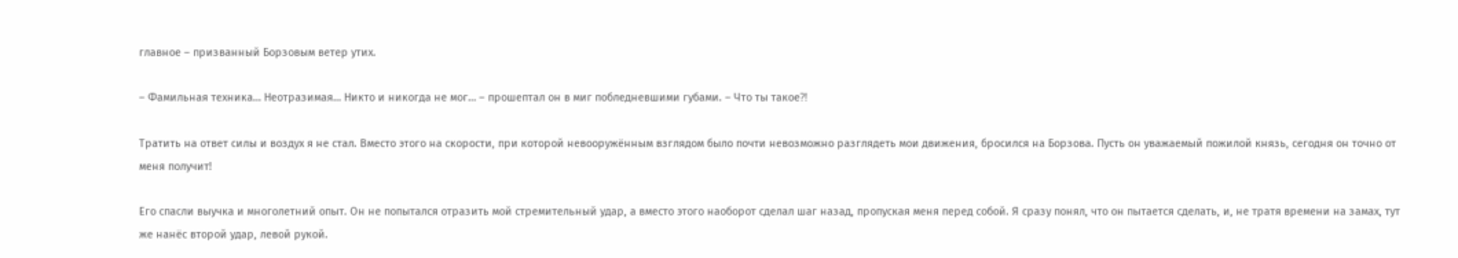главное – призванный Борзовым ветер утих.

– Фамильная техника… Неотразимая… Никто и никогда не мог… – прошептал он в миг побледневшими губами. – Что ты такое⁈

Тратить на ответ силы и воздух я не стал. Вместо этого на скорости, при которой невооружённым взглядом было почти невозможно разглядеть мои движения, бросился на Борзова. Пусть он уважаемый пожилой князь, сегодня он точно от меня получит!

Его спасли выучка и многолетний опыт. Он не попытался отразить мой стремительный удар, а вместо этого наоборот сделал шаг назад, пропуская меня перед собой. Я сразу понял, что он пытается сделать, и, не тратя времени на замах, тут же нанёс второй удар, левой рукой.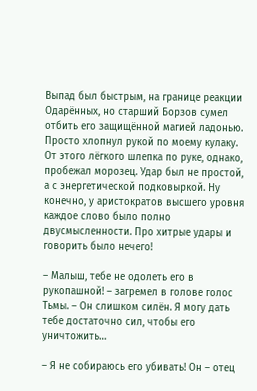Выпад был быстрым, на границе реакции Одарённых, но старший Борзов сумел отбить его защищённой магией ладонью. Просто хлопнул рукой по моему кулаку. От этого лёгкого шлепка по руке, однако, пробежал морозец. Удар был не простой, а с энергетической подковыркой. Ну конечно, у аристократов высшего уровня каждое слово было полно двусмысленности. Про хитрые удары и говорить было нечего!

– Малыш, тебе не одолеть его в рукопашной! – загремел в голове голос Тьмы. – Он слишком силён. Я могу дать тебе достаточно сил, чтобы его уничтожить…

– Я не собираюсь его убивать! Он – отец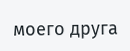моего друга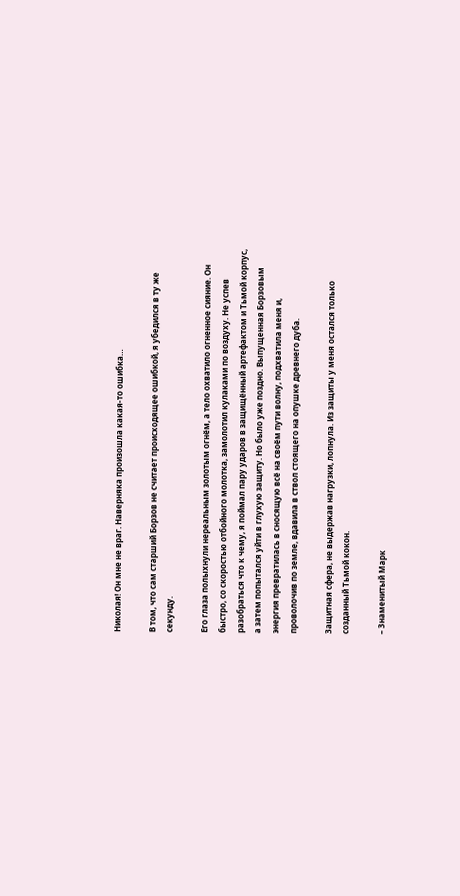Николая! Он мне не враг. Наверняка произошла какая-то ошибка…

В том, что сам старший Борзов не считает происходящее ошибкой, я убедился в ту же секунду.

Его глаза полыхнули нереальным золотым огнём, а тело охватило огненное сияние. Он быстро, со скоростью отбойного молотка, замолотил кулаками по воздуху. Не успев разобраться что к чему, я поймал пару ударов в защищённый артефактом и Тьмой корпус, а затем попытался уйти в глухую защиту. Но было уже поздно. Выпущенная Борзовым энергия превратилась в сносящую всё на своём пути волну, подхватила меня и, проволочив по земле, вдавила в ствол стоящего на опушке древнего дуба.

Защитная сфера, не выдержав нагрузки, лопнула. Из защиты у меня остался только созданный Тьмой кокон.

– Знаменитый Марк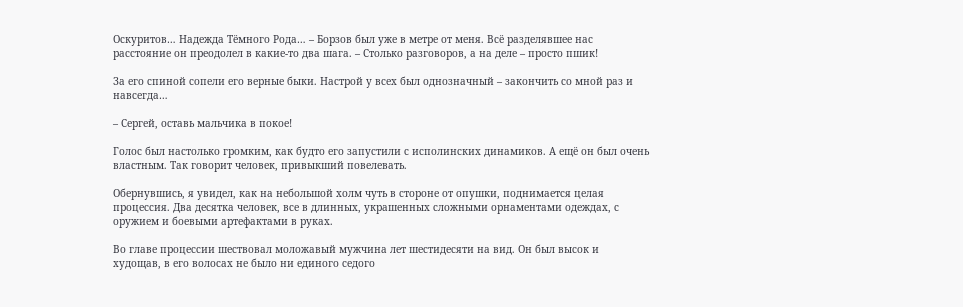Оскуритов… Надежда Тёмного Рода… – Борзов был уже в метре от меня. Всё разделявшее нас расстояние он преодолел в какие-то два шага. – Столько разговоров, а на деле – просто пшик!

За его спиной сопели его верные быки. Настрой у всех был однозначный – закончить со мной раз и навсегда…

– Сергей, оставь мальчика в покое!

Голос был настолько громким, как будто его запустили с исполинских динамиков. А ещё он был очень властным. Так говорит человек, привыкший повелевать.

Обернувшись, я увидел, как на небольшой холм чуть в стороне от опушки, поднимается целая процессия. Два десятка человек, все в длинных, украшенных сложными орнаментами одеждах, с оружием и боевыми артефактами в руках.

Во главе процессии шествовал моложавый мужчина лет шестидесяти на вид. Он был высок и худощав, в его волосах не было ни единого седого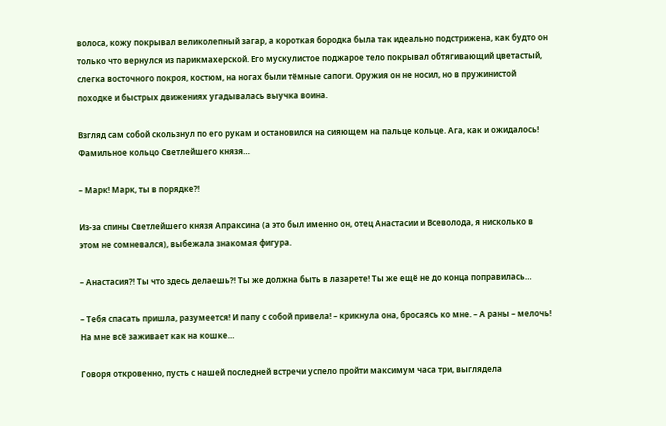волоса, кожу покрывал великолепный загар, а короткая бородка была так идеально подстрижена, как будто он только что вернулся из парикмахерской. Его мускулистое поджарое тело покрывал обтягивающий цветастый, слегка восточного покроя, костюм, на ногах были тёмные сапоги. Оружия он не носил, но в пружинистой походке и быстрых движениях угадывалась выучка воина.

Взгляд сам собой скользнул по его рукам и остановился на сияющем на пальце кольце. Ага, как и ожидалось! Фамильное кольцо Светлейшего князя…

– Марк! Марк, ты в порядке⁈

Из-за спины Светлейшего князя Апраксина (а это был именно он, отец Анастасии и Всеволода, я нисколько в этом не сомневался), выбежала знакомая фигура.

– Анастасия⁈ Ты что здесь делаешь⁈ Ты же должна быть в лазарете! Ты же ещё не до конца поправилась…

– Тебя спасать пришла, разумеется! И папу с собой привела! – крикнула она, бросаясь ко мне. – А раны – мелочь! На мне всё заживает как на кошке…

Говоря откровенно, пусть с нашей последней встречи успело пройти максимум часа три, выглядела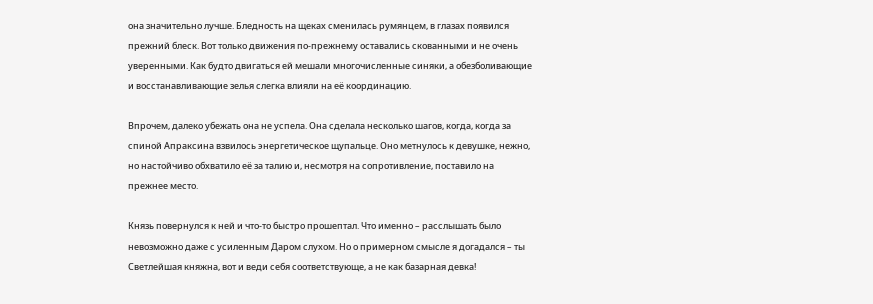она значительно лучше. Бледность на щеках сменилась румянцем, в глазах появился прежний блеск. Вот только движения по-прежнему оставались скованными и не очень уверенными. Как будто двигаться ей мешали многочисленные синяки, а обезболивающие и восстанавливающие зелья слегка влияли на её координацию.

Впрочем, далеко убежать она не успела. Она сделала несколько шагов, когда, когда за спиной Апраксина взвилось энергетическое щупальце. Оно метнулось к девушке, нежно, но настойчиво обхватило её за талию и, несмотря на сопротивление, поставило на прежнее место.

Князь повернулся к ней и что-то быстро прошептал. Что именно – расслышать было невозможно даже с усиленным Даром слухом. Но о примерном смысле я догадался – ты Светлейшая княжна, вот и веди себя соответствующе, а не как базарная девка!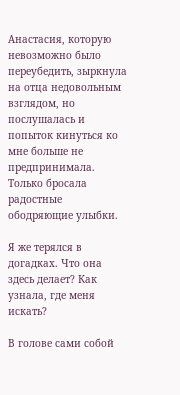Анастасия, которую невозможно было переубедить, зыркнула на отца недовольным взглядом, но послушалась и попыток кинуться ко мне больше не предпринимала. Только бросала радостные ободряющие улыбки.

Я же терялся в догадках. Что она здесь делает? Как узнала, где меня искать?

В голове сами собой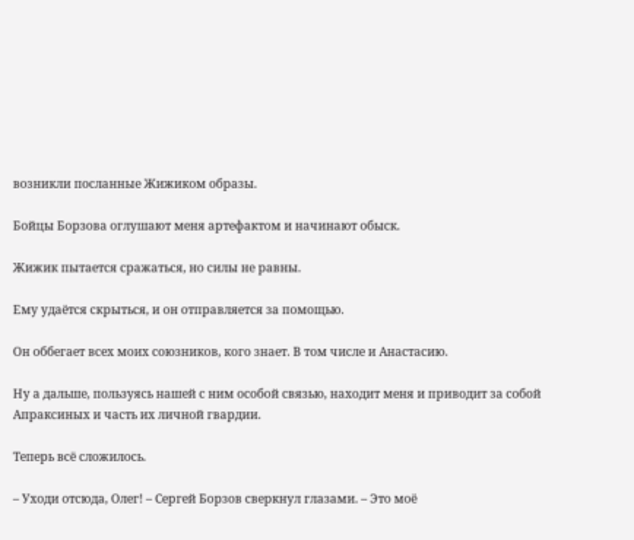возникли посланные Жижиком образы.

Бойцы Борзова оглушают меня артефактом и начинают обыск.

Жижик пытается сражаться, но силы не равны.

Ему удаётся скрыться, и он отправляется за помощью.

Он оббегает всех моих союзников, кого знает. В том числе и Анастасию.

Ну а дальше, пользуясь нашей с ним особой связью, находит меня и приводит за собой Апраксиных и часть их личной гвардии.

Теперь всё сложилось.

– Уходи отсюда, Олег! – Сергей Борзов сверкнул глазами. – Это моё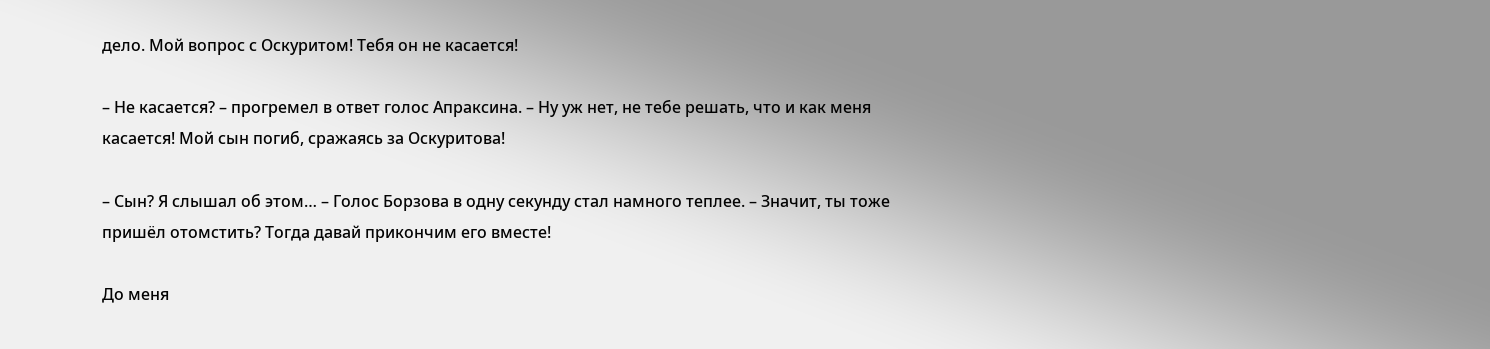дело. Мой вопрос с Оскуритом! Тебя он не касается!

– Не касается? – прогремел в ответ голос Апраксина. – Ну уж нет, не тебе решать, что и как меня касается! Мой сын погиб, сражаясь за Оскуритова!

– Сын? Я слышал об этом… – Голос Борзова в одну секунду стал намного теплее. – Значит, ты тоже пришёл отомстить? Тогда давай прикончим его вместе!

До меня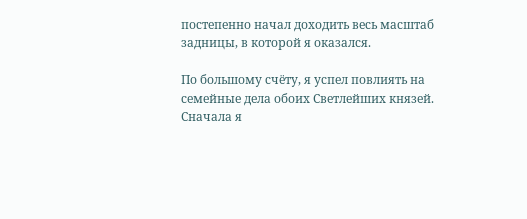постепенно начал доходить весь масштаб задницы, в которой я оказался.

По большому счёту, я успел повлиять на семейные дела обоих Светлейших князей. Сначала я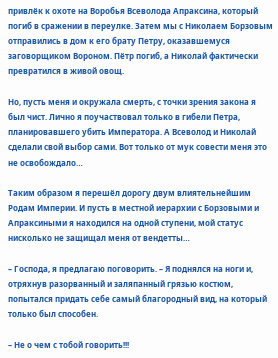привлёк к охоте на Воробья Всеволода Апраксина, который погиб в сражении в переулке. Затем мы с Николаем Борзовым отправились в дом к его брату Петру, оказавшемуся заговорщиком Вороном. Пётр погиб, а Николай фактически превратился в живой овощ.

Но, пусть меня и окружала смерть, с точки зрения закона я был чист. Лично я поучаствовал только в гибели Петра, планировавшего убить Императора. А Всеволод и Николай сделали свой выбор сами. Вот только от мук совести меня это не освобождало…

Таким образом я перешёл дорогу двум влиятельнейшим Родам Империи. И пусть в местной иерархии с Борзовыми и Апраксиными я находился на одной ступени, мой статус нисколько не защищал меня от вендетты…

– Господа, я предлагаю поговорить. – Я поднялся на ноги и, отряхнув разорванный и заляпанный грязью костюм, попытался придать себе самый благородный вид, на который только был способен.

– Не о чем с тобой говорить!!!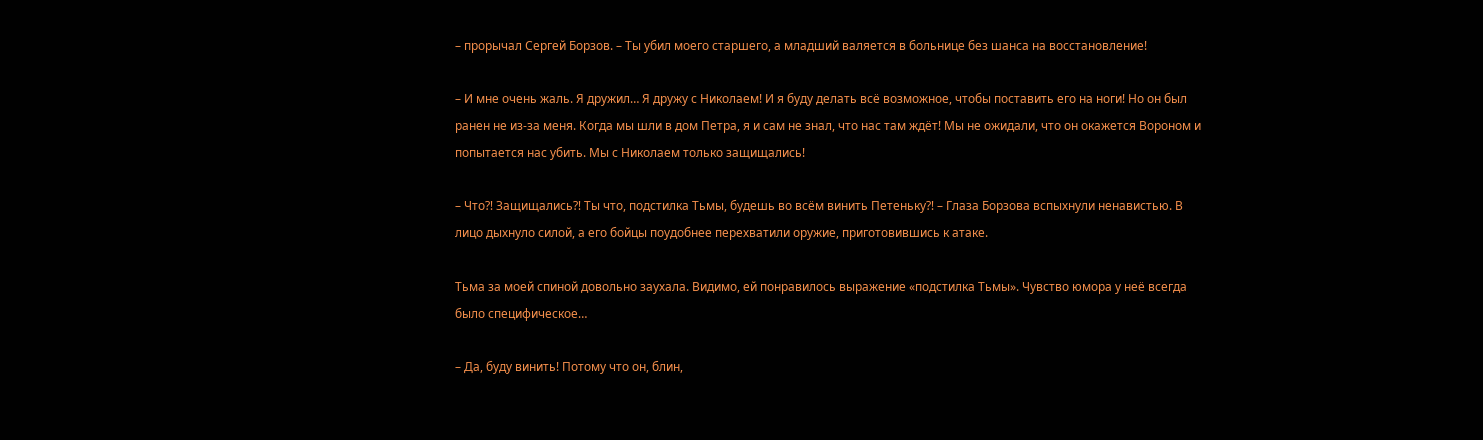– прорычал Сергей Борзов. – Ты убил моего старшего, а младший валяется в больнице без шанса на восстановление!

– И мне очень жаль. Я дружил… Я дружу с Николаем! И я буду делать всё возможное, чтобы поставить его на ноги! Но он был ранен не из-за меня. Когда мы шли в дом Петра, я и сам не знал, что нас там ждёт! Мы не ожидали, что он окажется Вороном и попытается нас убить. Мы с Николаем только защищались!

– Что⁈ Защищались⁈ Ты что, подстилка Тьмы, будешь во всём винить Петеньку⁈ – Глаза Борзова вспыхнули ненавистью. В лицо дыхнуло силой, а его бойцы поудобнее перехватили оружие, приготовившись к атаке.

Тьма за моей спиной довольно заухала. Видимо, ей понравилось выражение «подстилка Тьмы». Чувство юмора у неё всегда было специфическое…

– Да, буду винить! Потому что он, блин,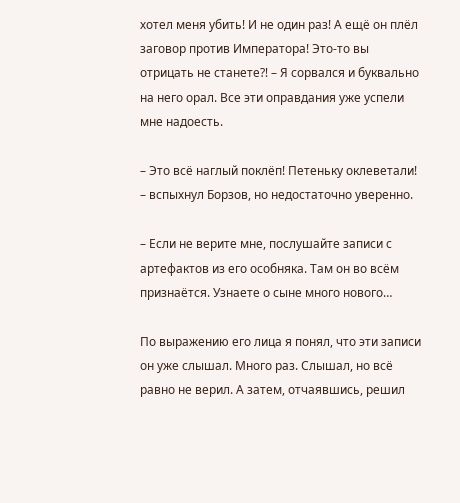хотел меня убить! И не один раз! А ещё он плёл заговор против Императора! Это-то вы отрицать не станете⁈ – Я сорвался и буквально на него орал. Все эти оправдания уже успели мне надоесть.

– Это всё наглый поклёп! Петеньку оклеветали! – вспыхнул Борзов, но недостаточно уверенно.

– Если не верите мне, послушайте записи с артефактов из его особняка. Там он во всём признаётся. Узнаете о сыне много нового…

По выражению его лица я понял, что эти записи он уже слышал. Много раз. Слышал, но всё равно не верил. А затем, отчаявшись, решил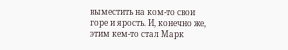выместить на ком-то свои горе и ярость. И, конечно же, этим кем-то стал Марк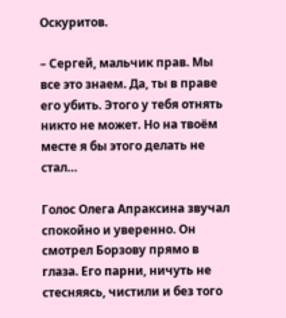Оскуритов.

– Сергей, мальчик прав. Мы все это знаем. Да, ты в праве его убить. Этого у тебя отнять никто не может. Но на твоём месте я бы этого делать не стал…

Голос Олега Апраксина звучал спокойно и уверенно. Он смотрел Борзову прямо в глаза. Его парни, ничуть не стесняясь, чистили и без того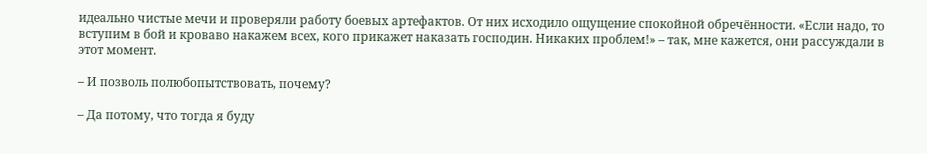идеально чистые мечи и проверяли работу боевых артефактов. От них исходило ощущение спокойной обречённости. «Если надо, то вступим в бой и кроваво накажем всех, кого прикажет наказать господин. Никаких проблем!» – так, мне кажется, они рассуждали в этот момент.

– И позволь полюбопытствовать, почему?

– Да потому, что тогда я буду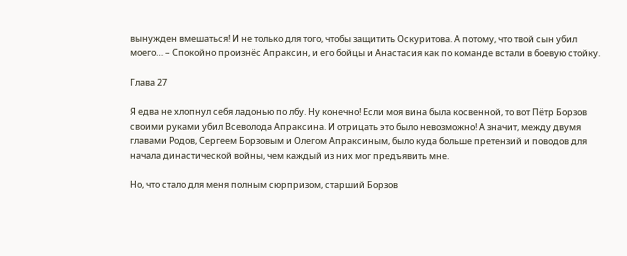вынужден вмешаться! И не только для того, чтобы защитить Оскуритова. А потому, что твой сын убил моего… – Спокойно произнёс Апраксин, и его бойцы и Анастасия как по команде встали в боевую стойку.

Глава 27

Я едва не хлопнул себя ладонью по лбу. Ну конечно! Если моя вина была косвенной, то вот Пётр Борзов своими руками убил Всеволода Апраксина. И отрицать это было невозможно! А значит, между двумя главами Родов, Сергеем Борзовым и Олегом Апраксиным, было куда больше претензий и поводов для начала династической войны, чем каждый из них мог предъявить мне.

Но, что стало для меня полным сюрпризом, старший Борзов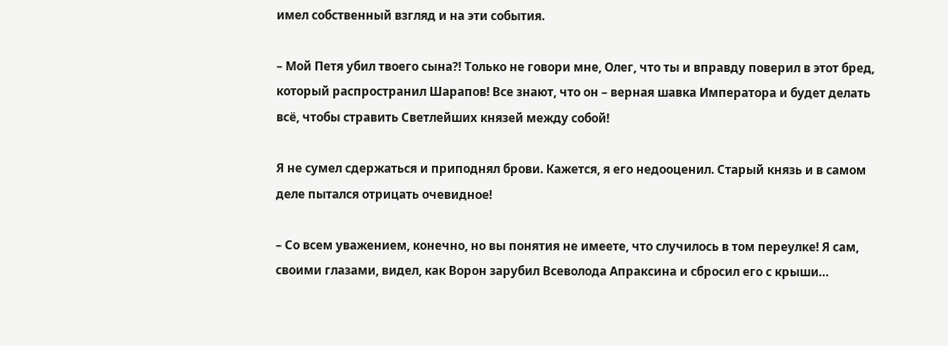имел собственный взгляд и на эти события.

– Мой Петя убил твоего сына⁈ Только не говори мне, Олег, что ты и вправду поверил в этот бред, который распространил Шарапов! Все знают, что он – верная шавка Императора и будет делать всё, чтобы стравить Светлейших князей между собой!

Я не сумел сдержаться и приподнял брови. Кажется, я его недооценил. Старый князь и в самом деле пытался отрицать очевидное!

– Со всем уважением, конечно, но вы понятия не имеете, что случилось в том переулке! Я сам, своими глазами, видел, как Ворон зарубил Всеволода Апраксина и сбросил его с крыши…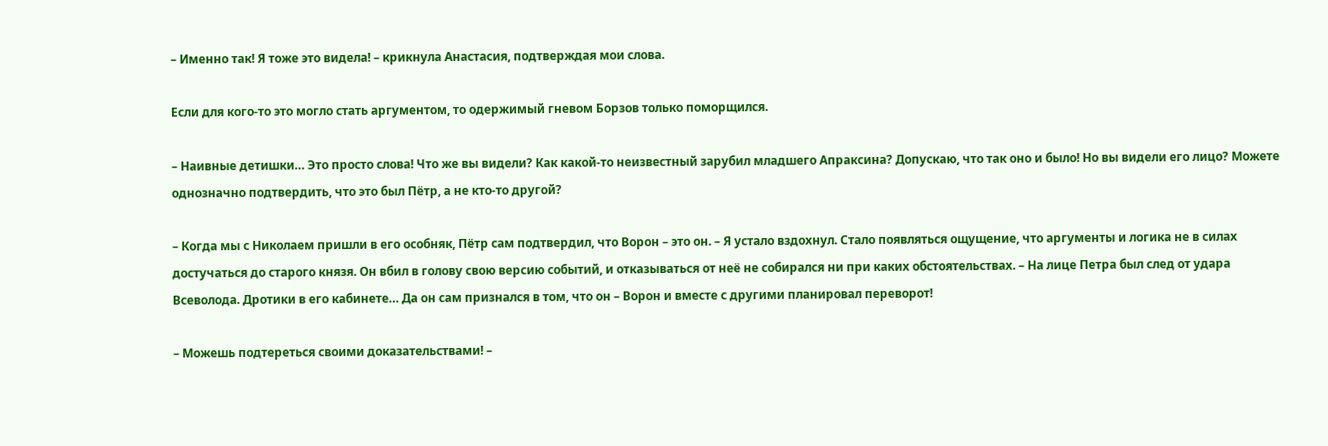– Именно так! Я тоже это видела! – крикнула Анастасия, подтверждая мои слова.

Если для кого-то это могло стать аргументом, то одержимый гневом Борзов только поморщился.

– Наивные детишки… Это просто слова! Что же вы видели? Как какой-то неизвестный зарубил младшего Апраксина? Допускаю, что так оно и было! Но вы видели его лицо? Можете однозначно подтвердить, что это был Пётр, а не кто-то другой?

– Когда мы с Николаем пришли в его особняк, Пётр сам подтвердил, что Ворон – это он. – Я устало вздохнул. Стало появляться ощущение, что аргументы и логика не в силах достучаться до старого князя. Он вбил в голову свою версию событий, и отказываться от неё не собирался ни при каких обстоятельствах. – На лице Петра был след от удара Всеволода. Дротики в его кабинете… Да он сам признался в том, что он – Ворон и вместе с другими планировал переворот!

– Можешь подтереться своими доказательствами! –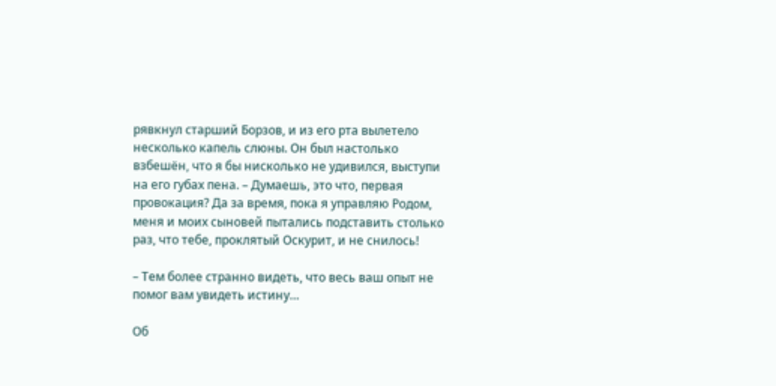рявкнул старший Борзов, и из его рта вылетело несколько капель слюны. Он был настолько взбешён, что я бы нисколько не удивился, выступи на его губах пена. – Думаешь, это что, первая провокация? Да за время, пока я управляю Родом, меня и моих сыновей пытались подставить столько раз, что тебе, проклятый Оскурит, и не снилось!

– Тем более странно видеть, что весь ваш опыт не помог вам увидеть истину…

Об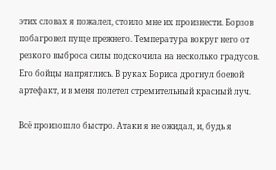этих словах я пожалел, стоило мне их произнести. Борзов побагровел пуще прежнего. Температура вокруг него от резкого выброса силы подскочила на несколько градусов. Его бойцы напряглись. В руках Бориса дрогнул боевой артефакт, и в меня полетел стремительный красный луч.

Всё произошло быстро. Атаки я не ожидал, и, будь я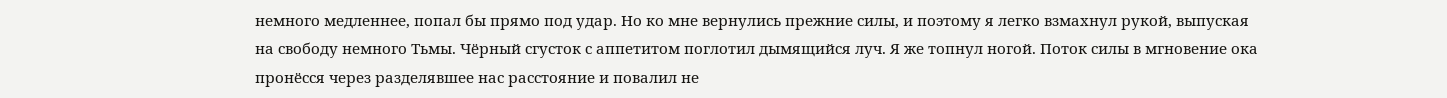немного медленнее, попал бы прямо под удар. Но ко мне вернулись прежние силы, и поэтому я легко взмахнул рукой, выпуская на свободу немного Тьмы. Чёрный сгусток с аппетитом поглотил дымящийся луч. Я же топнул ногой. Поток силы в мгновение ока пронёсся через разделявшее нас расстояние и повалил не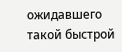ожидавшего такой быстрой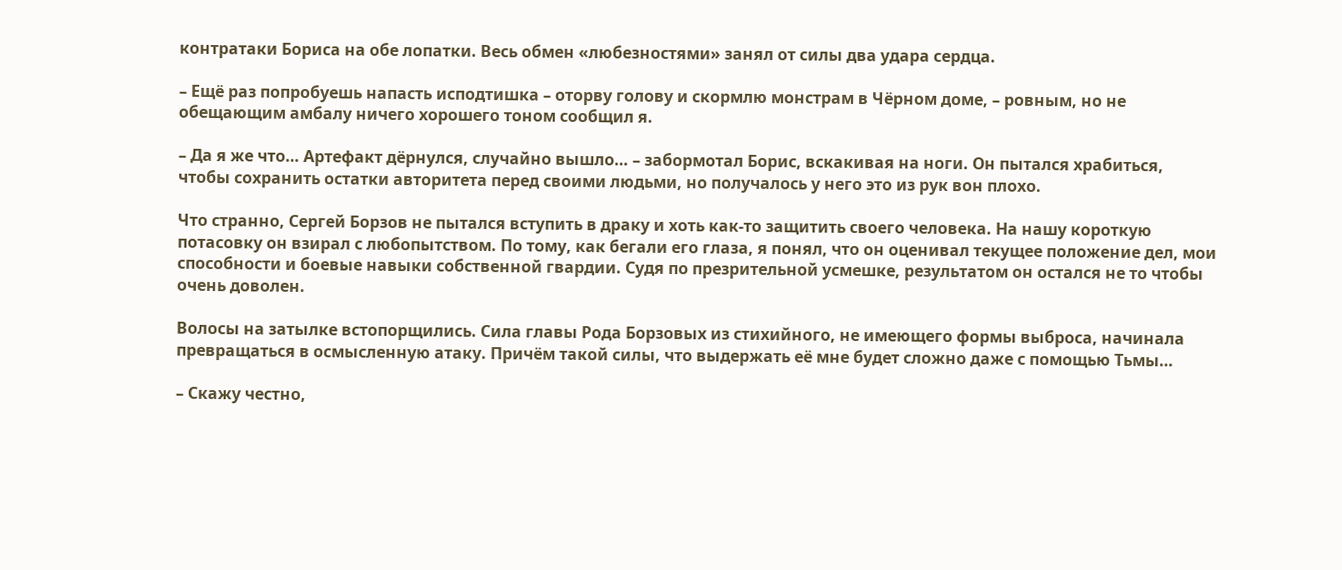контратаки Бориса на обе лопатки. Весь обмен «любезностями» занял от силы два удара сердца.

– Ещё раз попробуешь напасть исподтишка – оторву голову и скормлю монстрам в Чёрном доме, – ровным, но не обещающим амбалу ничего хорошего тоном сообщил я.

– Да я же что… Артефакт дёрнулся, случайно вышло… – забормотал Борис, вскакивая на ноги. Он пытался храбиться, чтобы сохранить остатки авторитета перед своими людьми, но получалось у него это из рук вон плохо.

Что странно, Сергей Борзов не пытался вступить в драку и хоть как-то защитить своего человека. На нашу короткую потасовку он взирал с любопытством. По тому, как бегали его глаза, я понял, что он оценивал текущее положение дел, мои способности и боевые навыки собственной гвардии. Судя по презрительной усмешке, результатом он остался не то чтобы очень доволен.

Волосы на затылке встопорщились. Сила главы Рода Борзовых из стихийного, не имеющего формы выброса, начинала превращаться в осмысленную атаку. Причём такой силы, что выдержать её мне будет сложно даже с помощью Тьмы…

– Скажу честно,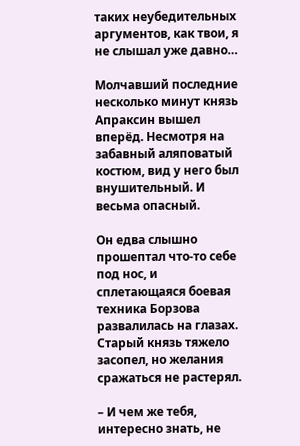таких неубедительных аргументов, как твои, я не слышал уже давно…

Молчавший последние несколько минут князь Апраксин вышел вперёд. Несмотря на забавный аляповатый костюм, вид у него был внушительный. И весьма опасный.

Он едва слышно прошептал что-то себе под нос, и сплетающаяся боевая техника Борзова развалилась на глазах. Старый князь тяжело засопел, но желания сражаться не растерял.

– И чем же тебя, интересно знать, не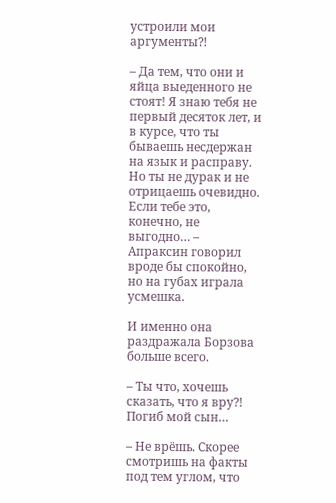устроили мои аргументы⁈

– Да тем, что они и яйца выеденного не стоят! Я знаю тебя не первый десяток лет, и в курсе, что ты бываешь несдержан на язык и расправу. Но ты не дурак и не отрицаешь очевидно. Если тебе это, конечно, не выгодно… – Апраксин говорил вроде бы спокойно, но на губах играла усмешка.

И именно она раздражала Борзова больше всего.

– Ты что, хочешь сказать, что я вру⁈ Погиб мой сын…

– Не врёшь. Скорее смотришь на факты под тем углом, что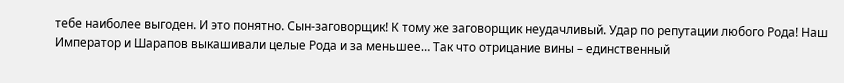тебе наиболее выгоден. И это понятно. Сын-заговорщик! К тому же заговорщик неудачливый. Удар по репутации любого Рода! Наш Император и Шарапов выкашивали целые Рода и за меньшее… Так что отрицание вины – единственный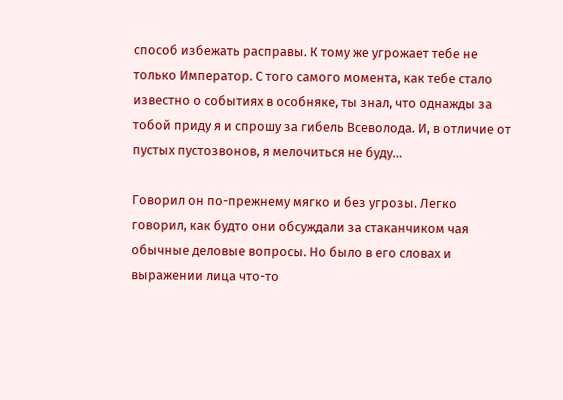способ избежать расправы. К тому же угрожает тебе не только Император. С того самого момента, как тебе стало известно о событиях в особняке, ты знал, что однажды за тобой приду я и спрошу за гибель Всеволода. И, в отличие от пустых пустозвонов, я мелочиться не буду…

Говорил он по-прежнему мягко и без угрозы. Легко говорил, как будто они обсуждали за стаканчиком чая обычные деловые вопросы. Но было в его словах и выражении лица что-то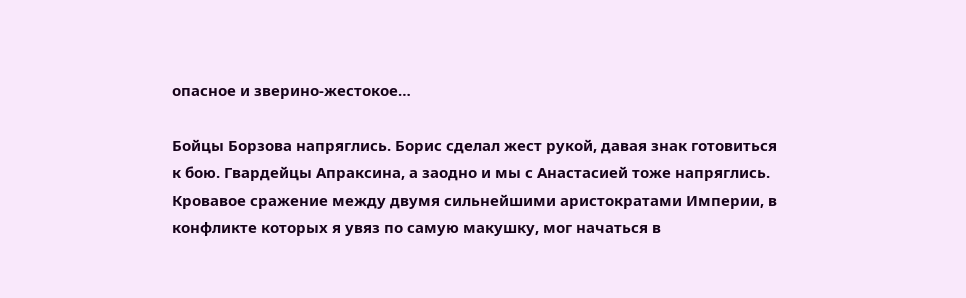опасное и зверино-жестокое…

Бойцы Борзова напряглись. Борис сделал жест рукой, давая знак готовиться к бою. Гвардейцы Апраксина, а заодно и мы с Анастасией тоже напряглись. Кровавое сражение между двумя сильнейшими аристократами Империи, в конфликте которых я увяз по самую макушку, мог начаться в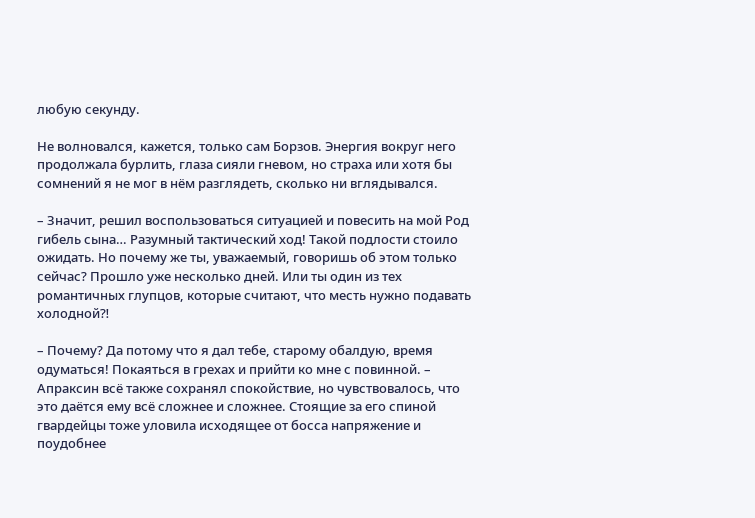любую секунду.

Не волновался, кажется, только сам Борзов. Энергия вокруг него продолжала бурлить, глаза сияли гневом, но страха или хотя бы сомнений я не мог в нём разглядеть, сколько ни вглядывался.

– Значит, решил воспользоваться ситуацией и повесить на мой Род гибель сына… Разумный тактический ход! Такой подлости стоило ожидать. Но почему же ты, уважаемый, говоришь об этом только сейчас? Прошло уже несколько дней. Или ты один из тех романтичных глупцов, которые считают, что месть нужно подавать холодной⁈

– Почему? Да потому что я дал тебе, старому обалдую, время одуматься! Покаяться в грехах и прийти ко мне с повинной. – Апраксин всё также сохранял спокойствие, но чувствовалось, что это даётся ему всё сложнее и сложнее. Стоящие за его спиной гвардейцы тоже уловила исходящее от босса напряжение и поудобнее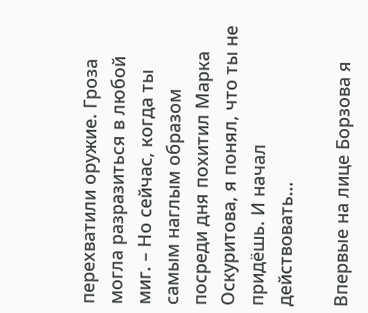перехватили оружие. Гроза могла разразиться в любой миг. – Но сейчас, когда ты самым наглым образом посреди дня похитил Марка Оскуритова, я понял, что ты не придёшь. И начал действовать…

Впервые на лице Борзова я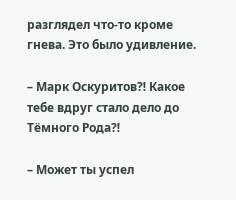разглядел что-то кроме гнева. Это было удивление.

– Марк Оскуритов⁈ Какое тебе вдруг стало дело до Тёмного Рода⁈

– Может ты успел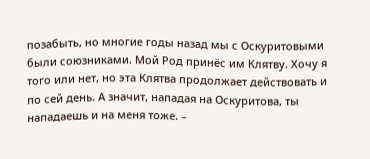позабыть, но многие годы назад мы с Оскуритовыми были союзниками. Мой Род принёс им Клятву. Хочу я того или нет, но эта Клятва продолжает действовать и по сей день. А значит, нападая на Оскуритова, ты нападаешь и на меня тоже. –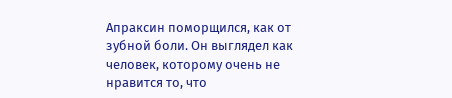Апраксин поморщился, как от зубной боли. Он выглядел как человек, которому очень не нравится то, что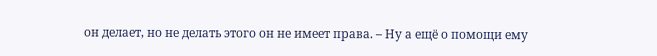он делает, но не делать этого он не имеет права. – Ну а ещё о помощи ему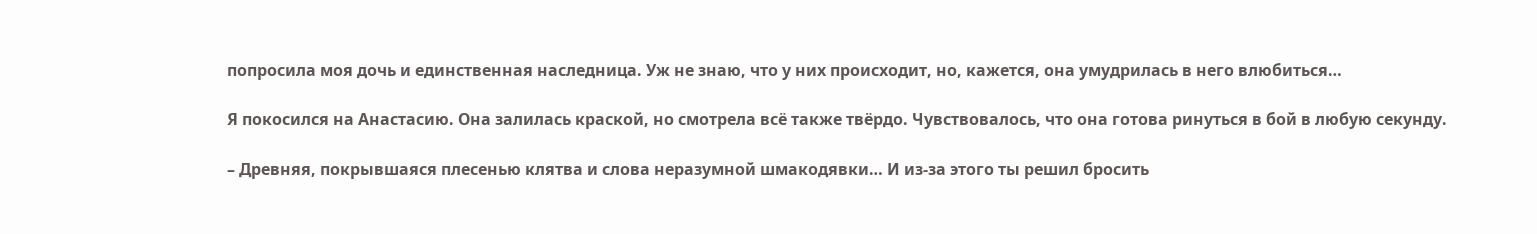попросила моя дочь и единственная наследница. Уж не знаю, что у них происходит, но, кажется, она умудрилась в него влюбиться…

Я покосился на Анастасию. Она залилась краской, но смотрела всё также твёрдо. Чувствовалось, что она готова ринуться в бой в любую секунду.

– Древняя, покрывшаяся плесенью клятва и слова неразумной шмакодявки… И из-за этого ты решил бросить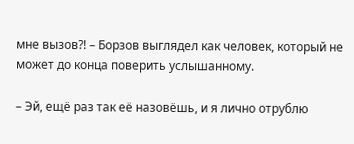мне вызов⁈ – Борзов выглядел как человек, который не может до конца поверить услышанному.

– Эй, ещё раз так её назовёшь, и я лично отрублю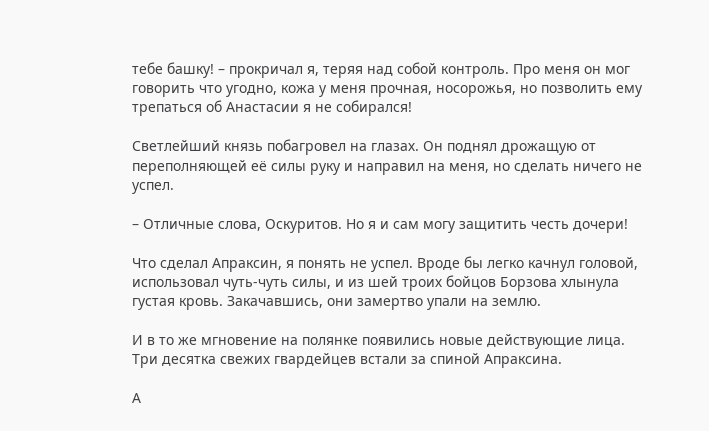тебе башку! – прокричал я, теряя над собой контроль. Про меня он мог говорить что угодно, кожа у меня прочная, носорожья, но позволить ему трепаться об Анастасии я не собирался!

Светлейший князь побагровел на глазах. Он поднял дрожащую от переполняющей её силы руку и направил на меня, но сделать ничего не успел.

– Отличные слова, Оскуритов. Но я и сам могу защитить честь дочери!

Что сделал Апраксин, я понять не успел. Вроде бы легко качнул головой, использовал чуть-чуть силы, и из шей троих бойцов Борзова хлынула густая кровь. Закачавшись, они замертво упали на землю.

И в то же мгновение на полянке появились новые действующие лица. Три десятка свежих гвардейцев встали за спиной Апраксина.

А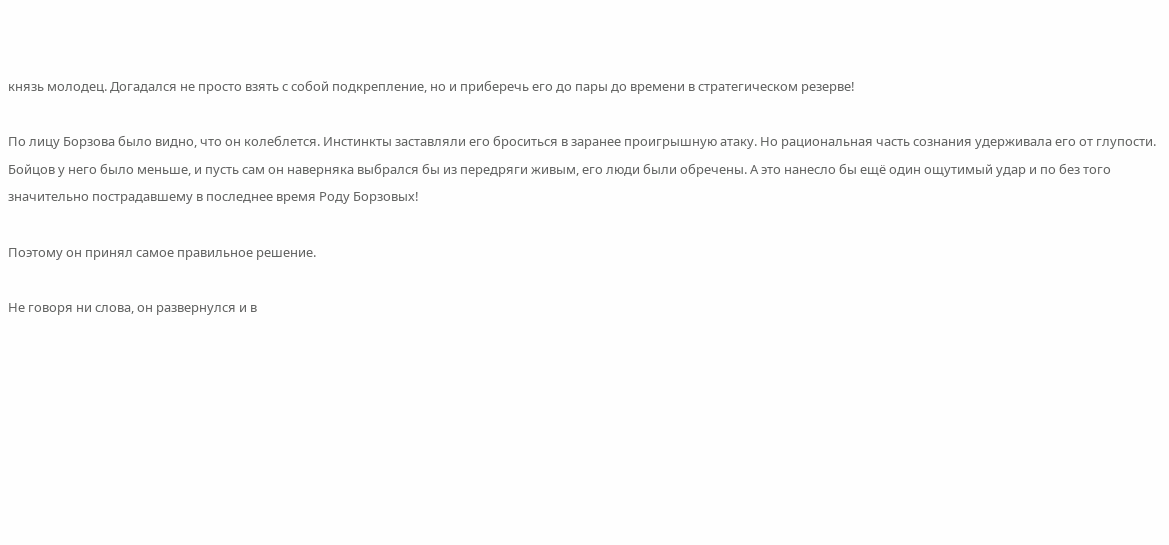князь молодец. Догадался не просто взять с собой подкрепление, но и приберечь его до пары до времени в стратегическом резерве!

По лицу Борзова было видно, что он колеблется. Инстинкты заставляли его броситься в заранее проигрышную атаку. Но рациональная часть сознания удерживала его от глупости. Бойцов у него было меньше, и пусть сам он наверняка выбрался бы из передряги живым, его люди были обречены. А это нанесло бы ещё один ощутимый удар и по без того значительно пострадавшему в последнее время Роду Борзовых!

Поэтому он принял самое правильное решение.

Не говоря ни слова, он развернулся и в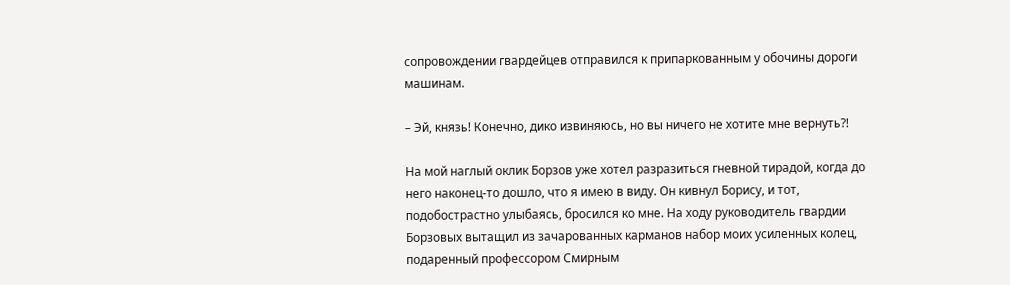сопровождении гвардейцев отправился к припаркованным у обочины дороги машинам.

– Эй, князь! Конечно, дико извиняюсь, но вы ничего не хотите мне вернуть⁈

На мой наглый оклик Борзов уже хотел разразиться гневной тирадой, когда до него наконец-то дошло, что я имею в виду. Он кивнул Борису, и тот, подобострастно улыбаясь, бросился ко мне. На ходу руководитель гвардии Борзовых вытащил из зачарованных карманов набор моих усиленных колец, подаренный профессором Смирным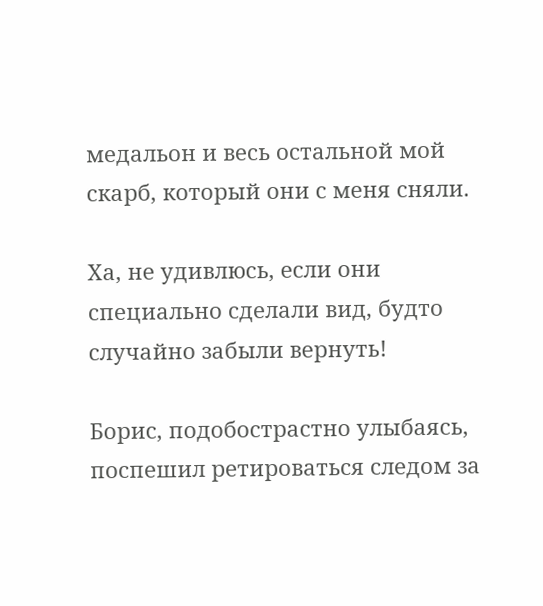медальон и весь остальной мой скарб, который они с меня сняли.

Ха, не удивлюсь, если они специально сделали вид, будто случайно забыли вернуть!

Борис, подобострастно улыбаясь, поспешил ретироваться следом за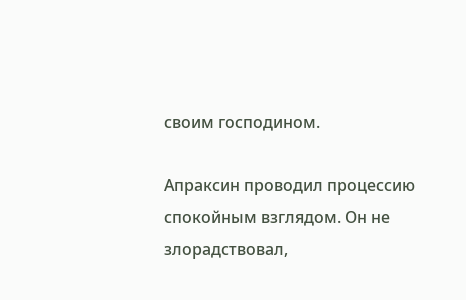своим господином.

Апраксин проводил процессию спокойным взглядом. Он не злорадствовал,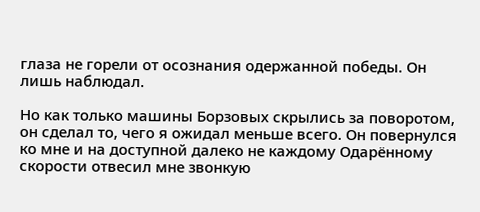глаза не горели от осознания одержанной победы. Он лишь наблюдал.

Но как только машины Борзовых скрылись за поворотом, он сделал то, чего я ожидал меньше всего. Он повернулся ко мне и на доступной далеко не каждому Одарённому скорости отвесил мне звонкую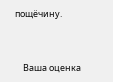пощёчину.


    Ваша оценка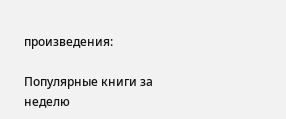произведения:

Популярные книги за неделю